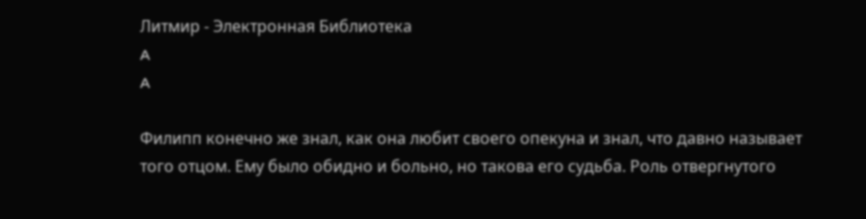Литмир - Электронная Библиотека
A
A

Филипп конечно же знал, как она любит своего опекуна и знал, что давно называет того отцом. Ему было обидно и больно, но такова его судьба. Роль отвергнутого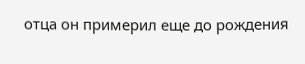отца он примерил еще до рождения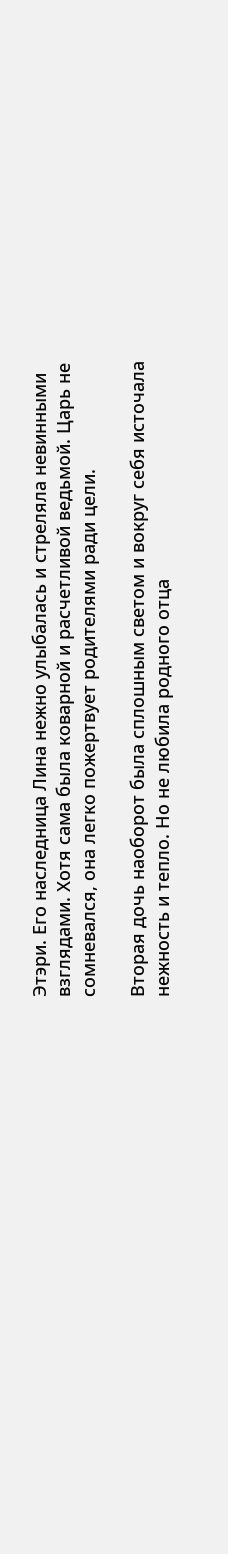Этэри. Его наследница Лина нежно улыбалась и стреляла невинными взглядами. Хотя сама была коварной и расчетливой ведьмой. Царь не сомневался, она легко пожертвует родителями ради цели.

Вторая дочь наоборот была сплошным светом и вокруг себя источала нежность и тепло. Но не любила родного отца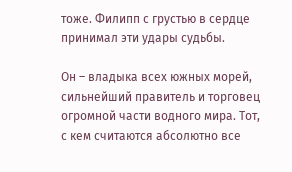тоже. Филипп с грустью в сердце принимал эти удары судьбы.

Он – владыка всех южных морей, сильнейший правитель и торговец огромной части водного мира. Тот, с кем считаются абсолютно все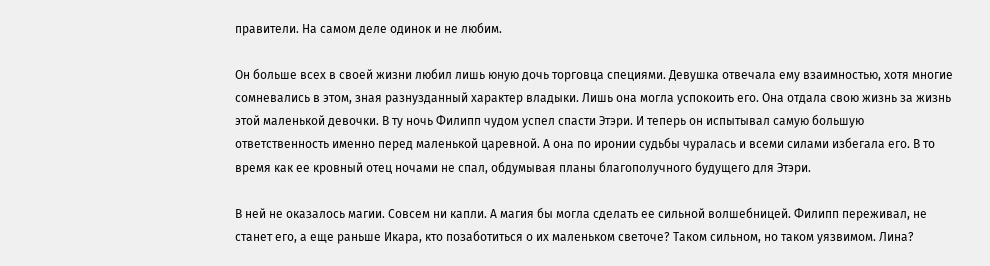правители. На самом деле одинок и не любим.

Он больше всех в своей жизни любил лишь юную дочь торговца специями. Девушка отвечала ему взаимностью, хотя многие сомневались в этом, зная разнузданный характер владыки. Лишь она могла успокоить его. Она отдала свою жизнь за жизнь этой маленькой девочки. В ту ночь Филипп чудом успел спасти Этэри. И теперь он испытывал самую большую ответственность именно перед маленькой царевной. А она по иронии судьбы чуралась и всеми силами избегала его. В то время как ее кровный отец ночами не спал, обдумывая планы благополучного будущего для Этэри.

В ней не оказалось магии. Совсем ни капли. А магия бы могла сделать ее сильной волшебницей. Филипп переживал, не станет его, а еще раньше Икара, кто позаботиться о их маленьком светоче? Таком сильном, но таком уязвимом. Лина?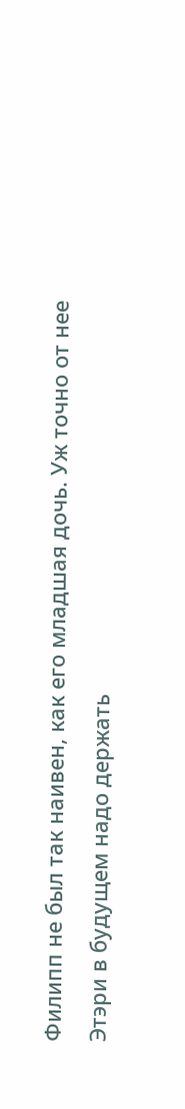Филипп не был так наивен, как его младшая дочь. Уж точно от нее Этэри в будущем надо держать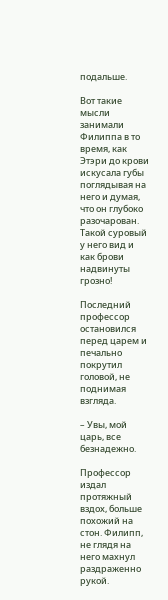подальше.

Вот такие мысли занимали Филиппа в то время, как Этэри до крови искусала губы поглядывая на него и думая, что он глубоко разочарован. Такой суровый у него вид и как брови надвинуты грозно!

Последний профессор остановился перед царем и печально покрутил головой, не поднимая взгляда.

– Увы, мой царь, все безнадежно.

Профессор издал протяжный вздох, больше похожий на стон. Филипп, не глядя на него махнул раздраженно рукой.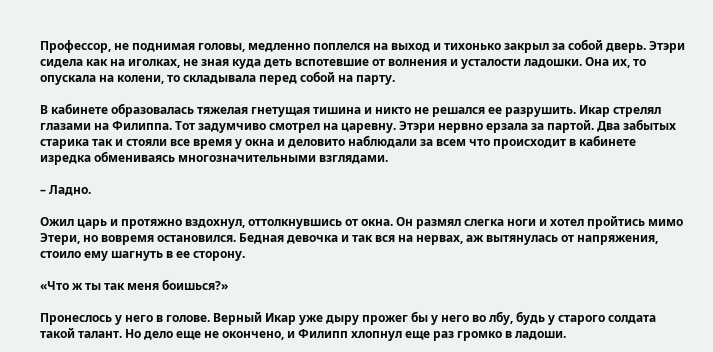Профессор, не поднимая головы, медленно поплелся на выход и тихонько закрыл за собой дверь. Этэри сидела как на иголках, не зная куда деть вспотевшие от волнения и усталости ладошки. Она их, то опускала на колени, то складывала перед собой на парту.

В кабинете образовалась тяжелая гнетущая тишина и никто не решался ее разрушить. Икар стрелял глазами на Филиппа. Тот задумчиво смотрел на царевну. Этэри нервно ерзала за партой. Два забытых старика так и стояли все время у окна и деловито наблюдали за всем что происходит в кабинете изредка обмениваясь многозначительными взглядами.

– Ладно.

Ожил царь и протяжно вздохнул, оттолкнувшись от окна. Он размял слегка ноги и хотел пройтись мимо Этери, но вовремя остановился. Бедная девочка и так вся на нервах, аж вытянулась от напряжения, стоило ему шагнуть в ее сторону.

«Что ж ты так меня боишься?»

Пронеслось у него в голове. Верный Икар уже дыру прожег бы у него во лбу, будь у старого солдата такой талант. Но дело еще не окончено, и Филипп хлопнул еще раз громко в ладоши.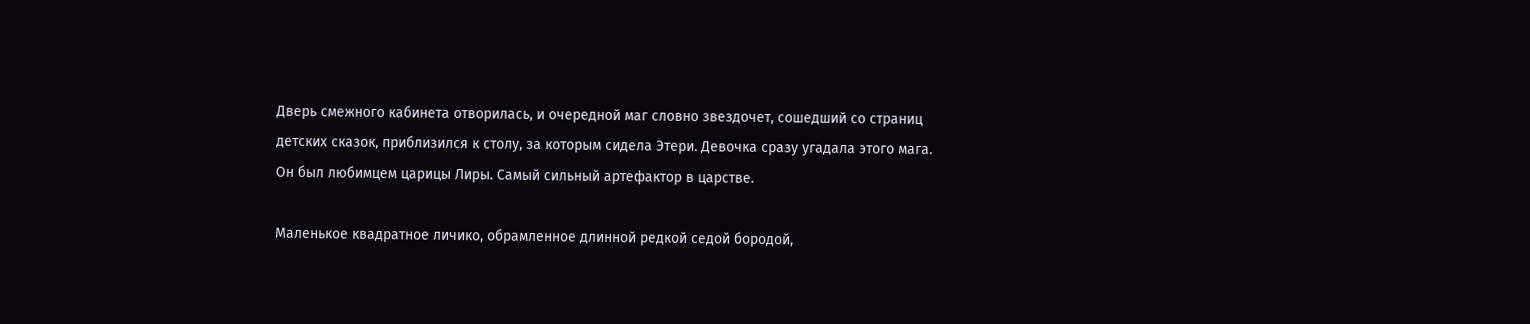Дверь смежного кабинета отворилась, и очередной маг словно звездочет, сошедший со страниц детских сказок, приблизился к столу, за которым сидела Этери. Девочка сразу угадала этого мага. Он был любимцем царицы Лиры. Самый сильный артефактор в царстве.

Маленькое квадратное личико, обрамленное длинной редкой седой бородой,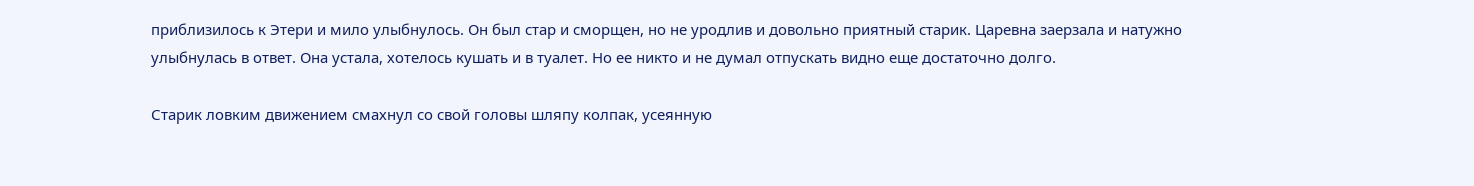приблизилось к Этери и мило улыбнулось. Он был стар и сморщен, но не уродлив и довольно приятный старик. Царевна заерзала и натужно улыбнулась в ответ. Она устала, хотелось кушать и в туалет. Но ее никто и не думал отпускать видно еще достаточно долго.

Старик ловким движением смахнул со свой головы шляпу колпак, усеянную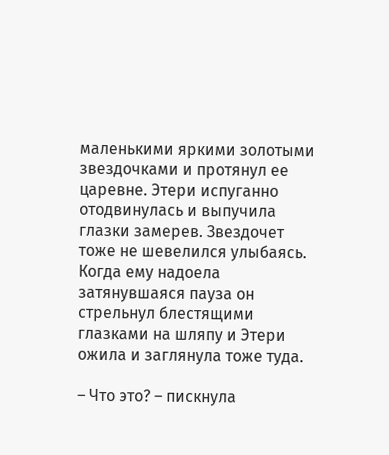маленькими яркими золотыми звездочками и протянул ее царевне. Этери испуганно отодвинулась и выпучила глазки замерев. Звездочет тоже не шевелился улыбаясь. Когда ему надоела затянувшаяся пауза он стрельнул блестящими глазками на шляпу и Этери ожила и заглянула тоже туда.

– Что это? – пискнула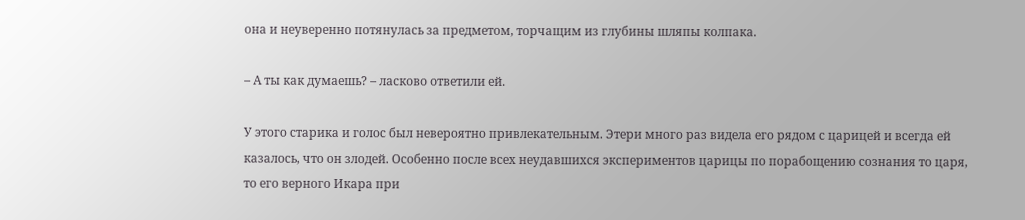она и неуверенно потянулась за предметом, торчащим из глубины шляпы колпака.

– А ты как думаешь? – ласково ответили ей.

У этого старика и голос был невероятно привлекательным. Этери много раз видела его рядом с царицей и всегда ей казалось, что он злодей. Особенно после всех неудавшихся экспериментов царицы по порабощению сознания то царя, то его верного Икара при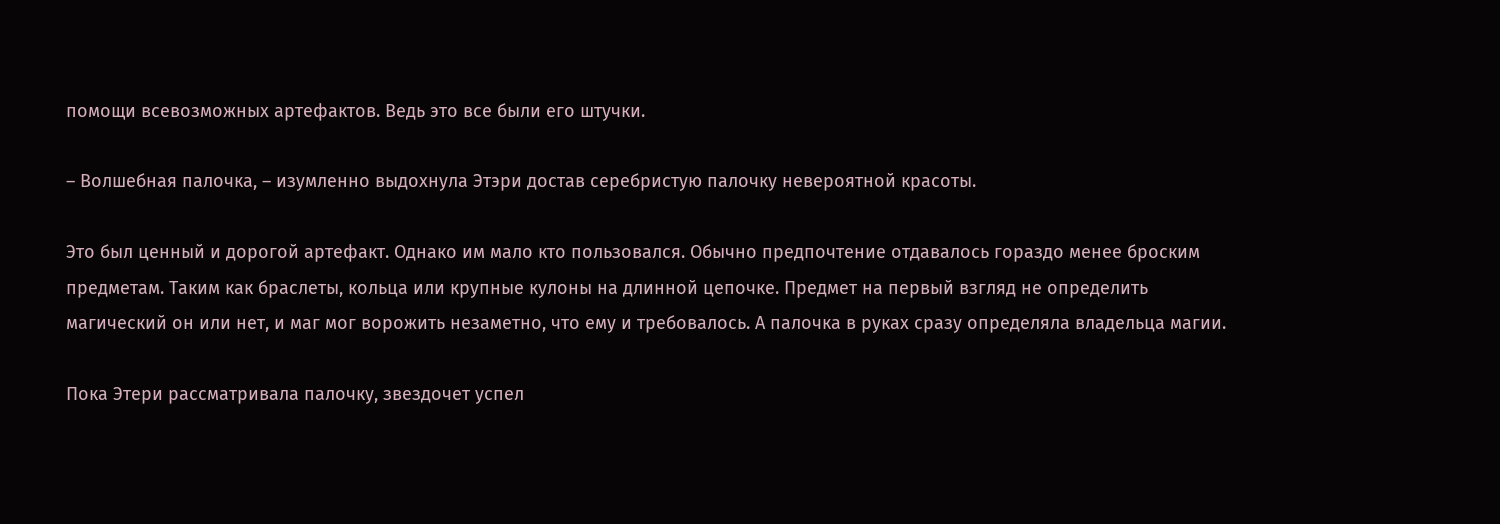помощи всевозможных артефактов. Ведь это все были его штучки.

– Волшебная палочка, – изумленно выдохнула Этэри достав серебристую палочку невероятной красоты.

Это был ценный и дорогой артефакт. Однако им мало кто пользовался. Обычно предпочтение отдавалось гораздо менее броским предметам. Таким как браслеты, кольца или крупные кулоны на длинной цепочке. Предмет на первый взгляд не определить магический он или нет, и маг мог ворожить незаметно, что ему и требовалось. А палочка в руках сразу определяла владельца магии.

Пока Этери рассматривала палочку, звездочет успел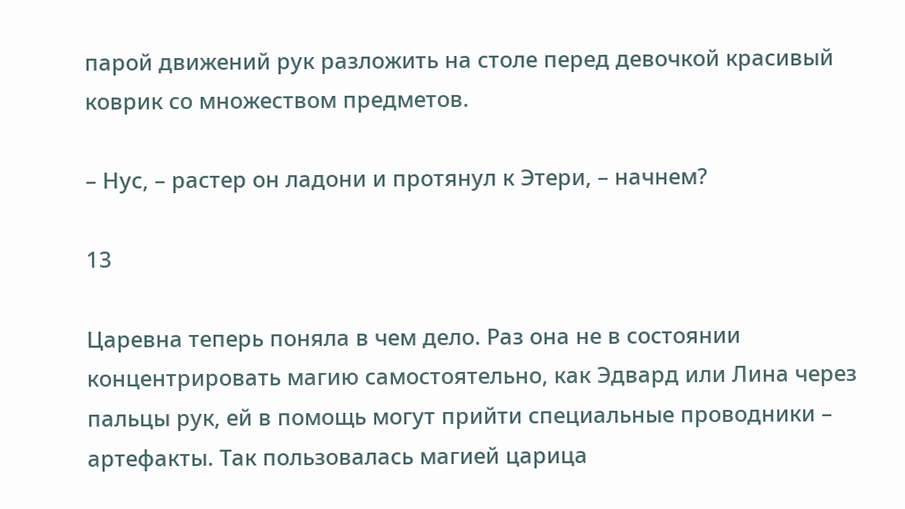парой движений рук разложить на столе перед девочкой красивый коврик со множеством предметов.

– Нус, – растер он ладони и протянул к Этери, – начнем?

13

Царевна теперь поняла в чем дело. Раз она не в состоянии концентрировать магию самостоятельно, как Эдвард или Лина через пальцы рук, ей в помощь могут прийти специальные проводники – артефакты. Так пользовалась магией царица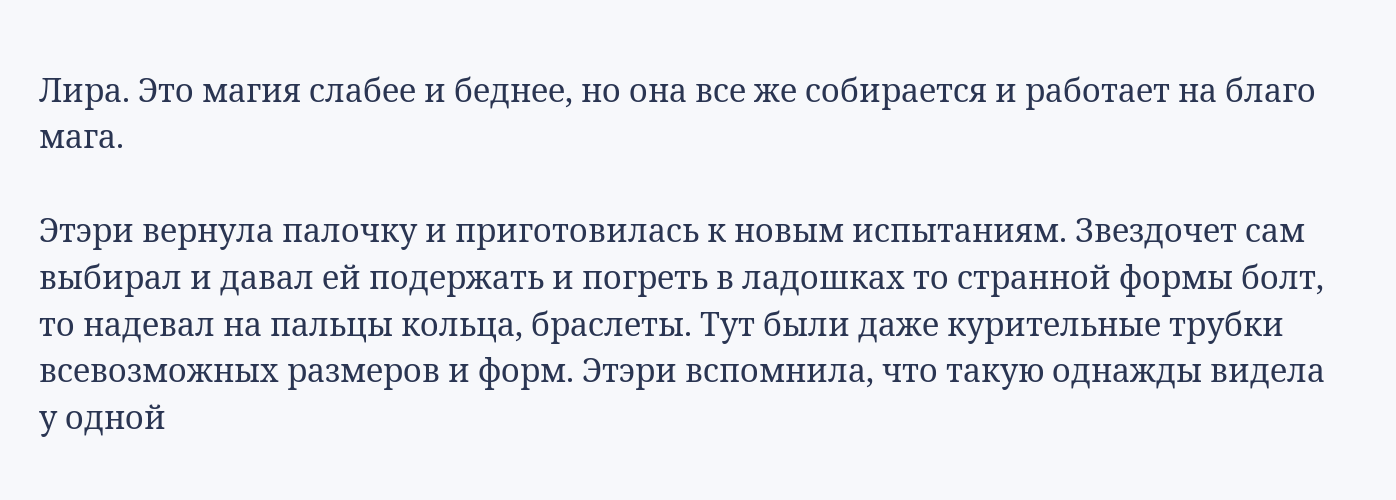Лира. Это магия слабее и беднее, но она все же собирается и работает на благо мага.

Этэри вернула палочку и приготовилась к новым испытаниям. Звездочет сам выбирал и давал ей подержать и погреть в ладошках то странной формы болт, то надевал на пальцы кольца, браслеты. Тут были даже курительные трубки всевозможных размеров и форм. Этэри вспомнила, что такую однажды видела у одной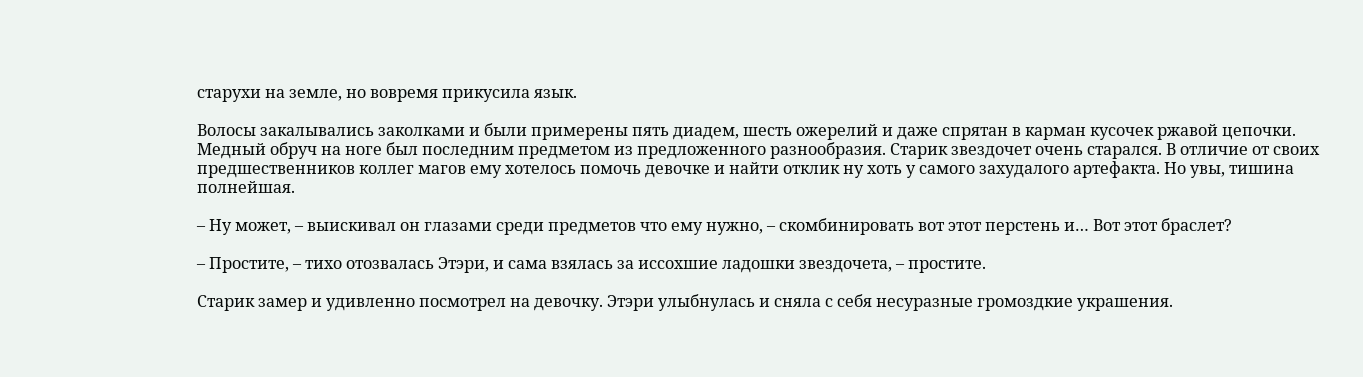старухи на земле, но вовремя прикусила язык.

Волосы закалывались заколками и были примерены пять диадем, шесть ожерелий и даже спрятан в карман кусочек ржавой цепочки. Медный обруч на ноге был последним предметом из предложенного разнообразия. Старик звездочет очень старался. В отличие от своих предшественников коллег магов ему хотелось помочь девочке и найти отклик ну хоть у самого захудалого артефакта. Но увы, тишина полнейшая.

– Ну может, – выискивал он глазами среди предметов что ему нужно, – скомбинировать вот этот перстень и… Вот этот браслет?

– Простите, – тихо отозвалась Этэри, и сама взялась за иссохшие ладошки звездочета, – простите.

Старик замер и удивленно посмотрел на девочку. Этэри улыбнулась и сняла с себя несуразные громоздкие украшения.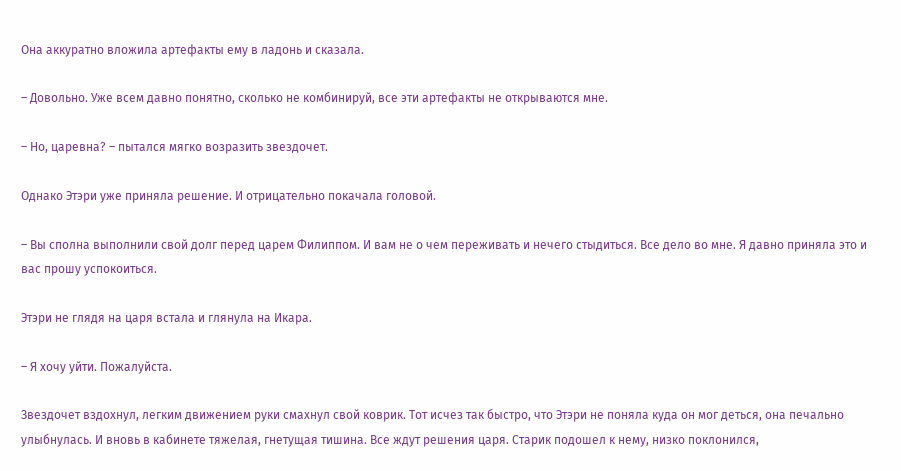Она аккуратно вложила артефакты ему в ладонь и сказала.

– Довольно. Уже всем давно понятно, сколько не комбинируй, все эти артефакты не открываются мне.

– Но, царевна? – пытался мягко возразить звездочет.

Однако Этэри уже приняла решение. И отрицательно покачала головой.

– Вы сполна выполнили свой долг перед царем Филиппом. И вам не о чем переживать и нечего стыдиться. Все дело во мне. Я давно приняла это и вас прошу успокоиться.

Этэри не глядя на царя встала и глянула на Икара.

– Я хочу уйти. Пожалуйста.

Звездочет вздохнул, легким движением руки смахнул свой коврик. Тот исчез так быстро, что Этэри не поняла куда он мог деться, она печально улыбнулась. И вновь в кабинете тяжелая, гнетущая тишина. Все ждут решения царя. Старик подошел к нему, низко поклонился,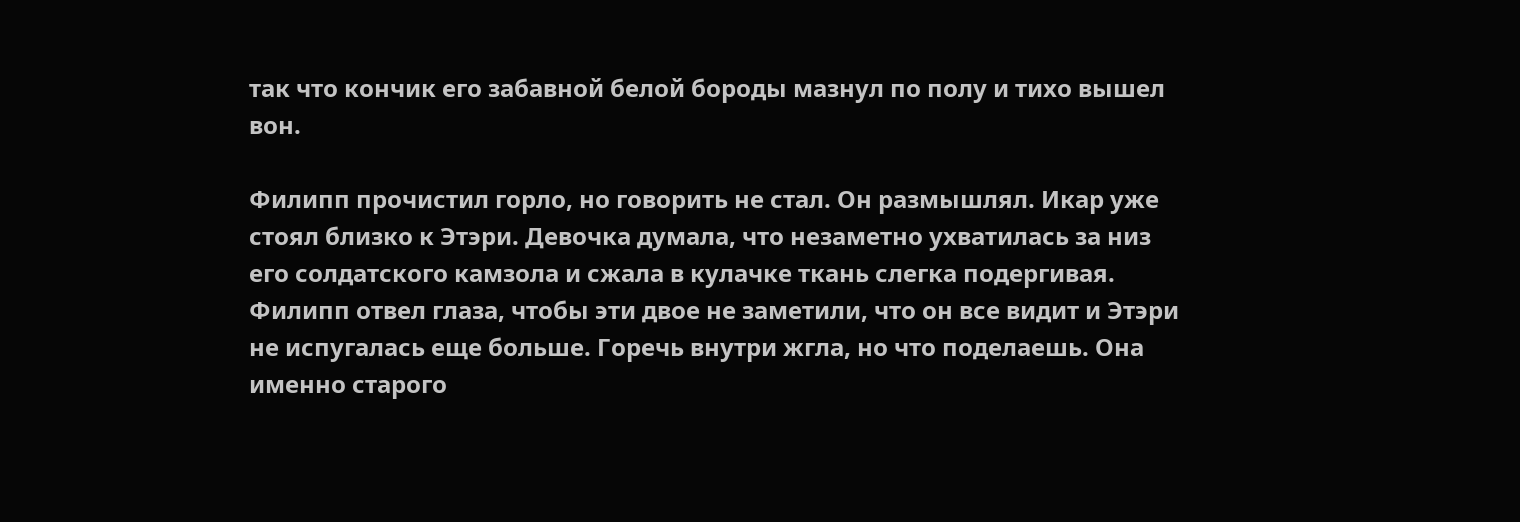так что кончик его забавной белой бороды мазнул по полу и тихо вышел вон.

Филипп прочистил горло, но говорить не стал. Он размышлял. Икар уже стоял близко к Этэри. Девочка думала, что незаметно ухватилась за низ его солдатского камзола и сжала в кулачке ткань слегка подергивая. Филипп отвел глаза, чтобы эти двое не заметили, что он все видит и Этэри не испугалась еще больше. Горечь внутри жгла, но что поделаешь. Она именно старого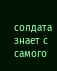солдата знает с самого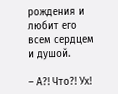рождения и любит его всем сердцем и душой.

– А?! Что?! Ух!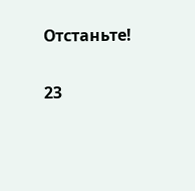Отстаньте!

23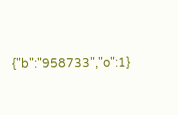{"b":"958733","o":1}